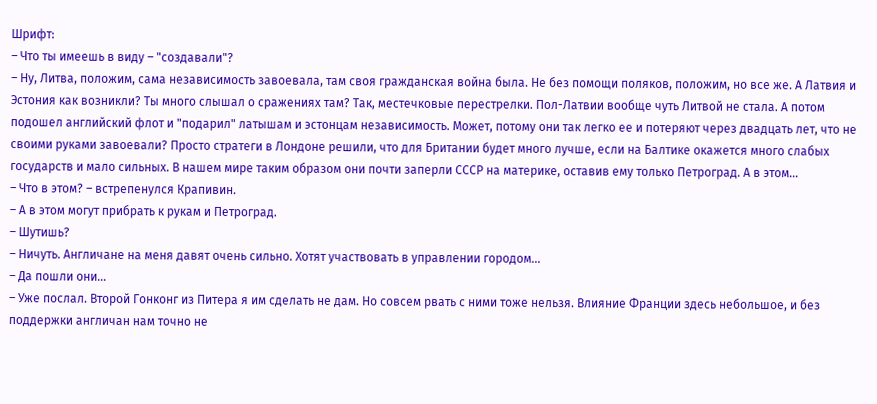Шрифт:
– Что ты имеешь в виду – "создавали"?
– Ну, Литва, положим, сама независимость завоевала, там своя гражданская война была. Не без помощи поляков, положим, но все же. А Латвия и Эстония как возникли? Ты много слышал о сражениях там? Так, местечковые перестрелки. Пол-Латвии вообще чуть Литвой не стала. А потом подошел английский флот и "подарил" латышам и эстонцам независимость. Может, потому они так легко ее и потеряют через двадцать лет, что не своими руками завоевали? Просто стратеги в Лондоне решили, что для Британии будет много лучше, если на Балтике окажется много слабых государств и мало сильных. В нашем мире таким образом они почти заперли СССР на материке, оставив ему только Петроград. А в этом…
– Что в этом? – встрепенулся Крапивин.
– А в этом могут прибрать к рукам и Петроград.
– Шутишь?
– Ничуть. Англичане на меня давят очень сильно. Хотят участвовать в управлении городом…
– Да пошли они…
– Уже послал. Второй Гонконг из Питера я им сделать не дам. Но совсем рвать с ними тоже нельзя. Влияние Франции здесь небольшое, и без поддержки англичан нам точно не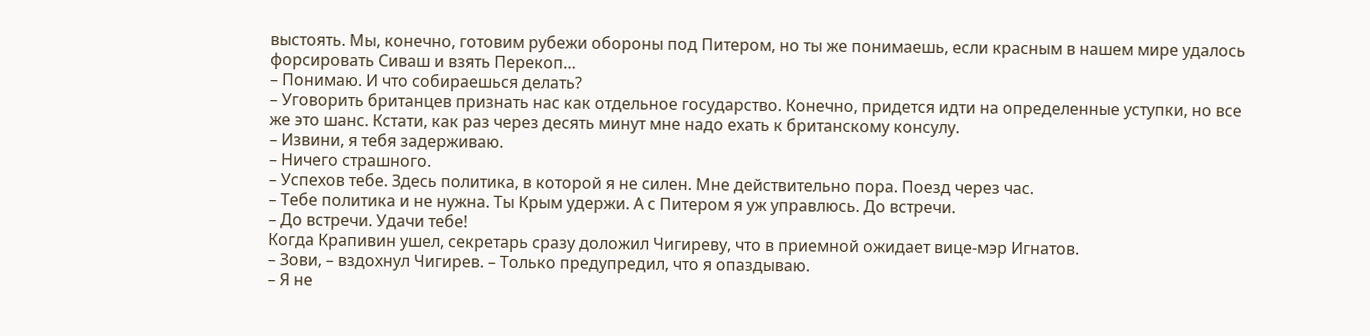выстоять. Мы, конечно, готовим рубежи обороны под Питером, но ты же понимаешь, если красным в нашем мире удалось форсировать Сиваш и взять Перекоп…
– Понимаю. И что собираешься делать?
– Уговорить британцев признать нас как отдельное государство. Конечно, придется идти на определенные уступки, но все же это шанс. Кстати, как раз через десять минут мне надо ехать к британскому консулу.
– Извини, я тебя задерживаю.
– Ничего страшного.
– Успехов тебе. Здесь политика, в которой я не силен. Мне действительно пора. Поезд через час.
– Тебе политика и не нужна. Ты Крым удержи. А с Питером я уж управлюсь. До встречи.
– До встречи. Удачи тебе!
Когда Крапивин ушел, секретарь сразу доложил Чигиреву, что в приемной ожидает вице-мэр Игнатов.
– Зови, – вздохнул Чигирев. – Только предупредил, что я опаздываю.
– Я не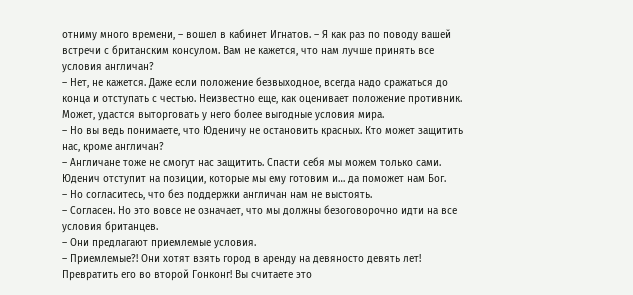отниму много времени, – вошел в кабинет Игнатов. – Я как раз по поводу вашей встречи с британским консулом. Вам не кажется, что нам лучше принять все условия англичан?
– Нет, не кажется. Даже если положение безвыходное, всегда надо сражаться до конца и отступать с честью. Неизвестно еще, как оценивает положение противник. Может, удастся выторговать у него более выгодные условия мира.
– Но вы ведь понимаете, что Юденичу не остановить красных. Кто может защитить нас, кроме англичан?
– Англичане тоже не смогут нас защитить. Спасти себя мы можем только сами. Юденич отступит на позиции, которые мы ему готовим и… да поможет нам Бог.
– Но согласитесь, что без поддержки англичан нам не выстоять.
– Согласен. Но это вовсе не означает, что мы должны безоговорочно идти на все условия британцев.
– Они предлагают приемлемые условия.
– Приемлемые?! Они хотят взять город в аренду на девяносто девять лет! Превратить его во второй Гонконг! Вы считаете это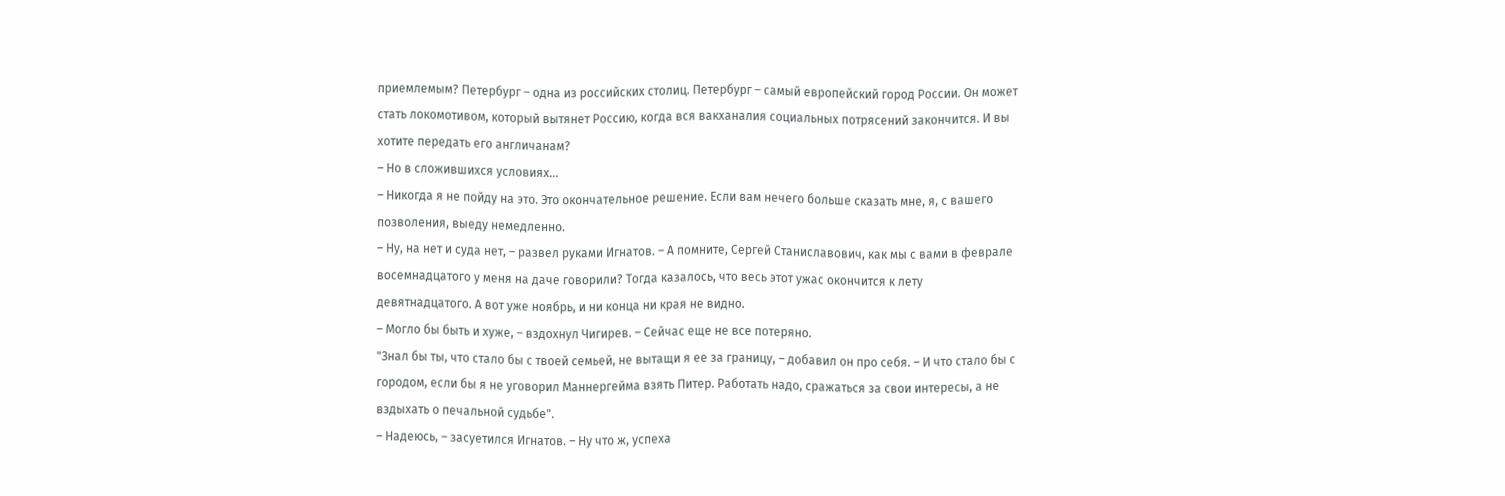приемлемым? Петербург – одна из российских столиц. Петербург – самый европейский город России. Он может стать локомотивом, который вытянет Россию, когда вся вакханалия социальных потрясений закончится. И вы хотите передать его англичанам?
– Но в сложившихся условиях…
– Никогда я не пойду на это. Это окончательное решение. Если вам нечего больше сказать мне, я, с вашего позволения, выеду немедленно.
– Ну, на нет и суда нет, – развел руками Игнатов. – А помните, Сергей Станиславович, как мы с вами в феврале восемнадцатого у меня на даче говорили? Тогда казалось, что весь этот ужас окончится к лету девятнадцатого. А вот уже ноябрь, и ни конца ни края не видно.
– Могло бы быть и хуже, – вздохнул Чигирев. – Сейчас еще не все потеряно.
"Знал бы ты, что стало бы с твоей семьей, не вытащи я ее за границу, – добавил он про себя. – И что стало бы с городом, если бы я не уговорил Маннергейма взять Питер. Работать надо, сражаться за свои интересы, а не вздыхать о печальной судьбе".
– Надеюсь, – засуетился Игнатов. – Ну что ж, успеха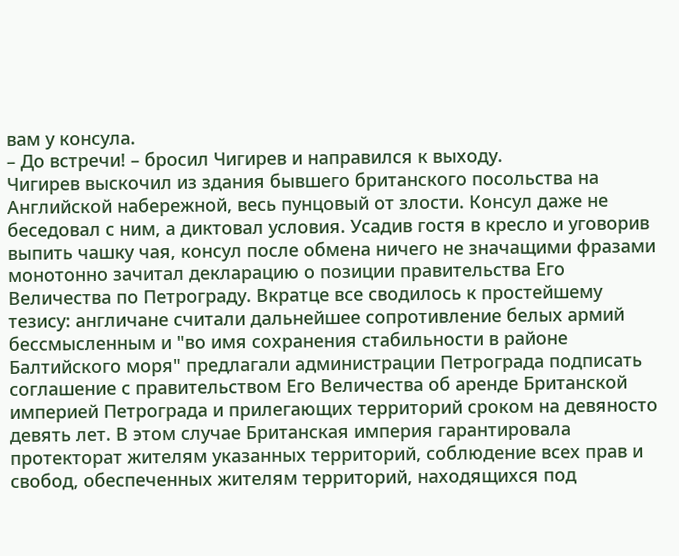вам у консула.
– До встречи! – бросил Чигирев и направился к выходу.
Чигирев выскочил из здания бывшего британского посольства на Английской набережной, весь пунцовый от злости. Консул даже не беседовал с ним, а диктовал условия. Усадив гостя в кресло и уговорив выпить чашку чая, консул после обмена ничего не значащими фразами монотонно зачитал декларацию о позиции правительства Его Величества по Петрограду. Вкратце все сводилось к простейшему тезису: англичане считали дальнейшее сопротивление белых армий бессмысленным и "во имя сохранения стабильности в районе Балтийского моря" предлагали администрации Петрограда подписать соглашение с правительством Его Величества об аренде Британской империей Петрограда и прилегающих территорий сроком на девяносто девять лет. В этом случае Британская империя гарантировала протекторат жителям указанных территорий, соблюдение всех прав и свобод, обеспеченных жителям территорий, находящихся под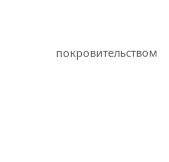покровительством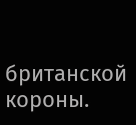британской короны.